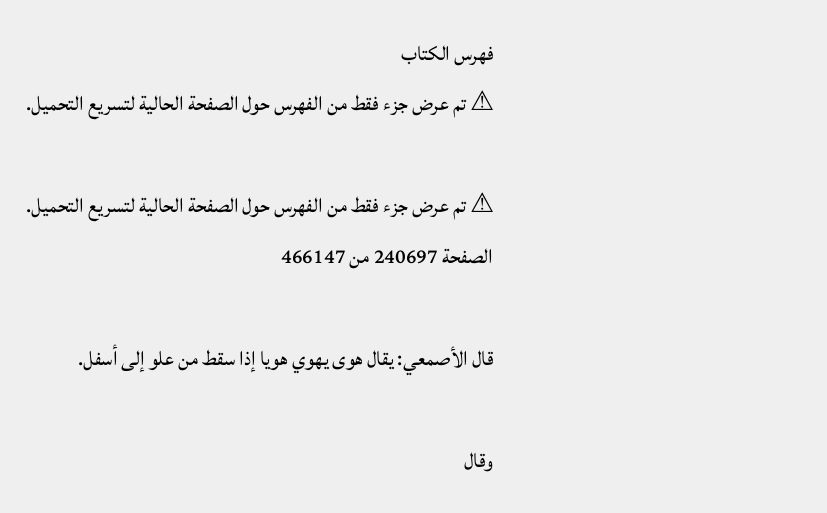فهرس الكتاب
⚠ تم عرض جزء فقط من الفهرس حول الصفحة الحالية لتسريع التحميل.

⚠ تم عرض جزء فقط من الفهرس حول الصفحة الحالية لتسريع التحميل.
الصفحة 240697 من 466147

قال الأصمعي: يقال هوى يهوي هويا إذا سقط من علو إلى أسفل.

وقال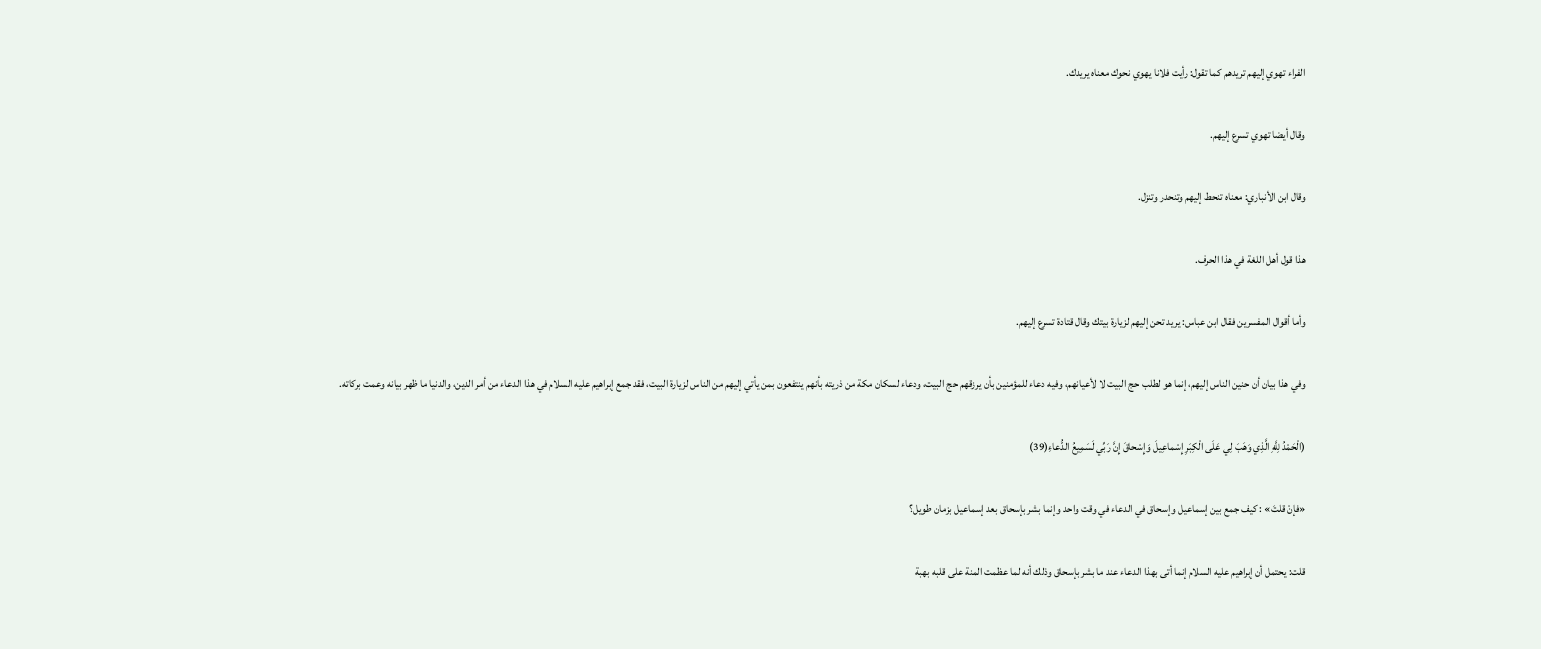الفراء تهوي إليهم تريدهم كما تقول: رأيت فلانا يهوي نحوك معناه يريدك.

وقال أيضا تهوي تسرع إليهم.

وقال ابن الأنباري: معناه تنحط إليهم وتنحدر وتنزل.

هذا قول أهل اللغة في هذا الحرف.

وأما أقوال المفسرين فقال ابن عباس: يريد تحن إليهم لزيارة بيتك وقال قتادة تسرع إليهم.

وفي هذا بيان أن حنين الناس إليهم، إنما هو لطلب حج البيت لا لأعيانهم، وفيه دعاء للمؤمنين بأن يرزقهم حج البيت، ودعاء لسكان مكة من ذريته بأنهم ينتفعون بمن يأتي إليهم من الناس لزيارة البيت، فقد جمع إبراهيم عليه السلام في هذا الدعاء من أمر الدين، والدنيا ما ظهر بيانه وعمت بركاته.

(الْحَمْدُ لِلَّهِ الَّذِي وَهَبَ لِي عَلَى الْكِبَرِ إِسْماعِيلَ وَإِسْحاقَ إِنَّ رَبِّي لَسَمِيعُ الدُّعاءِ(39)

«فإنْ قلتَ» : كيف جمع بين إسماعيل وإسحاق في الدعاء في وقت واحد وإنما بشر بإسحاق بعد إسماعيل بزمان طويل؟

قلت: يحتمل أن إبراهيم عليه السلام إنما أتى بهذا الدعاء عند ما بشر بإسحاق وذلك أنه لما عظمت المنة على قلبه بهبة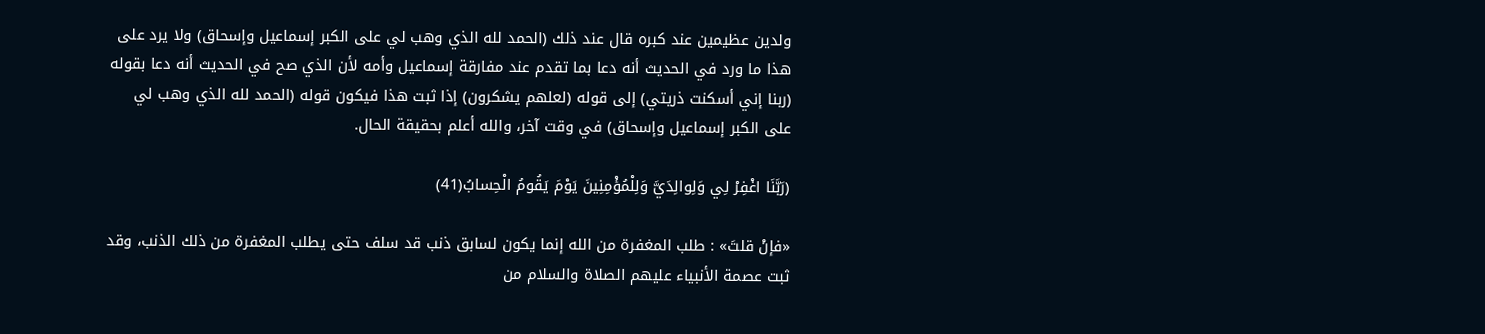ولدين عظيمين عند كبره قال عند ذلك (الحمد لله الذي وهب لي على الكبر إسماعيل وإسحاق) ولا يرد على هذا ما ورد في الحديث أنه دعا بما تقدم عند مفارقة إسماعيل وأمه لأن الذي صح في الحديث أنه دعا بقوله (ربنا إني أسكنت ذريتي) إلى قوله (لعلهم يشكرون) إذا ثبت هذا فيكون قوله (الحمد لله الذي وهب لي على الكبر إسماعيل وإسحاق) في وقت آخر، والله أعلم بحقيقة الحال.

(رَبَّنَا اغْفِرْ لِي وَلِوالِدَيَّ وَلِلْمُؤْمِنِينَ يَوْمَ يَقُومُ الْحِسابُ(41)

«فإنْ قلتَ» : طلب المغفرة من الله إنما يكون لسابق ذنب قد سلف حتى يطلب المغفرة من ذلك الذنب، وقد ثبت عصمة الأنبياء عليهم الصلاة والسلام من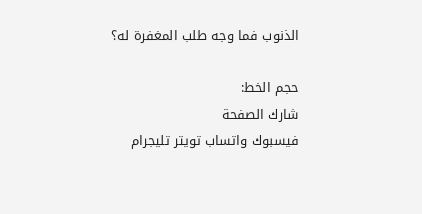الذنوب فما وجه طلب المغفرة له؟

حجم الخط:
شارك الصفحة
فيسبوك واتساب تويتر تليجرام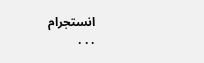انستجرام
. . .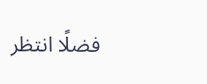فضلًا انتظر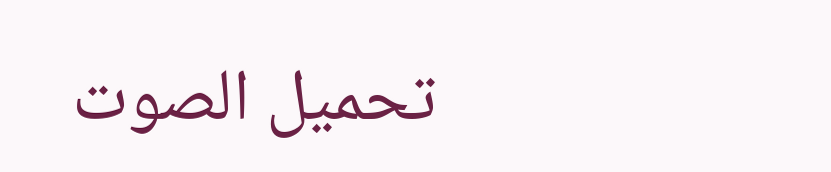تحميل الصوت